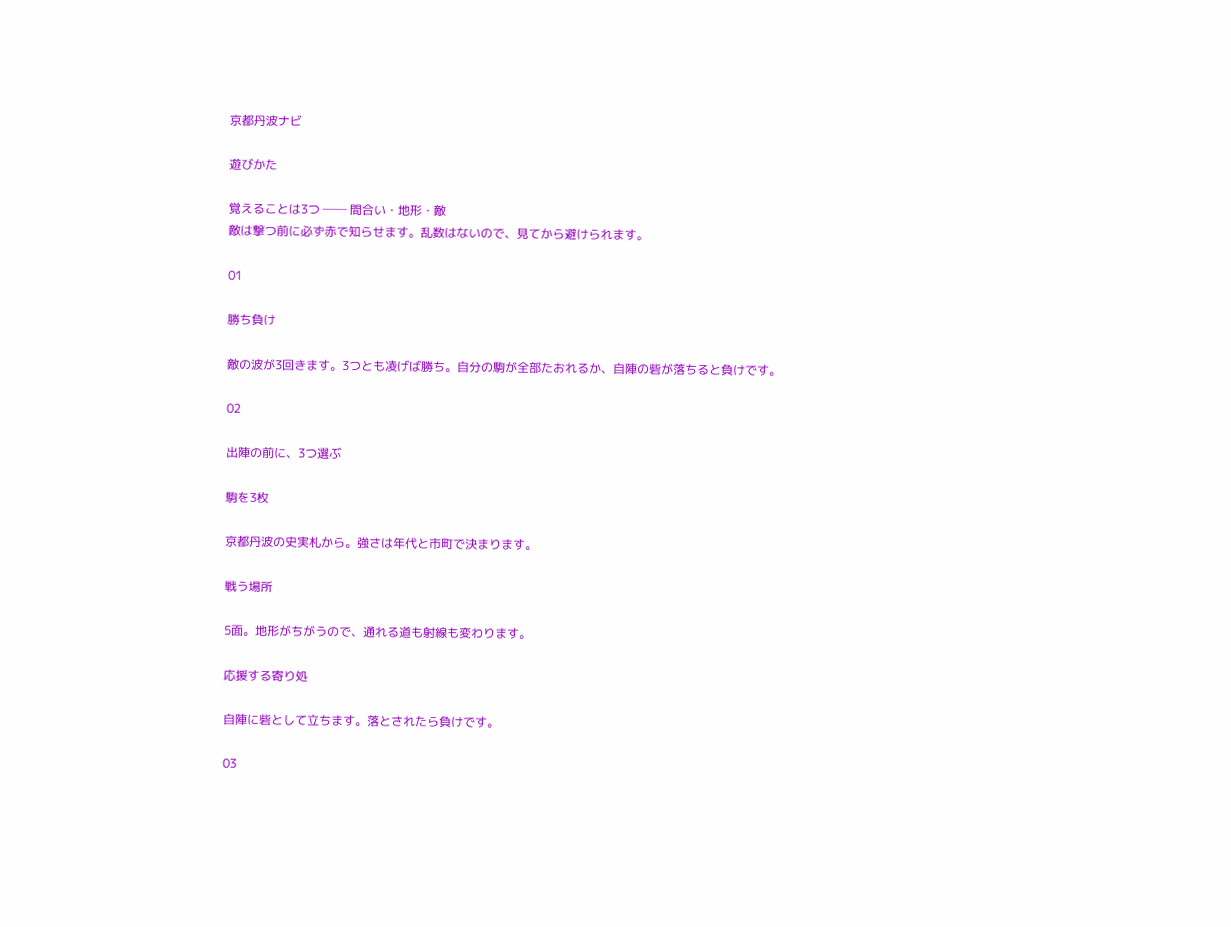京都丹波ナビ

遊びかた

覚えることは3つ ── 間合い・地形・敵
敵は撃つ前に必ず赤で知らせます。乱数はないので、見てから避けられます。

01

勝ち負け

敵の波が3回きます。3つとも凌げば勝ち。自分の駒が全部たおれるか、自陣の砦が落ちると負けです。

02

出陣の前に、3つ選ぶ

駒を3枚

京都丹波の史実札から。強さは年代と市町で決まります。

戦う場所

5面。地形がちがうので、通れる道も射線も変わります。

応援する寄り処

自陣に砦として立ちます。落とされたら負けです。

03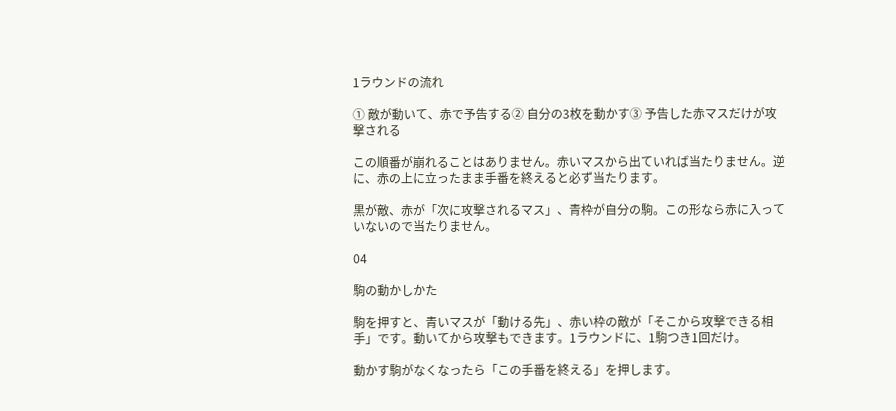1ラウンドの流れ

① 敵が動いて、赤で予告する② 自分の3枚を動かす③ 予告した赤マスだけが攻撃される

この順番が崩れることはありません。赤いマスから出ていれば当たりません。逆に、赤の上に立ったまま手番を終えると必ず当たります。

黒が敵、赤が「次に攻撃されるマス」、青枠が自分の駒。この形なら赤に入っていないので当たりません。

04

駒の動かしかた

駒を押すと、青いマスが「動ける先」、赤い枠の敵が「そこから攻撃できる相手」です。動いてから攻撃もできます。1ラウンドに、1駒つき1回だけ。

動かす駒がなくなったら「この手番を終える」を押します。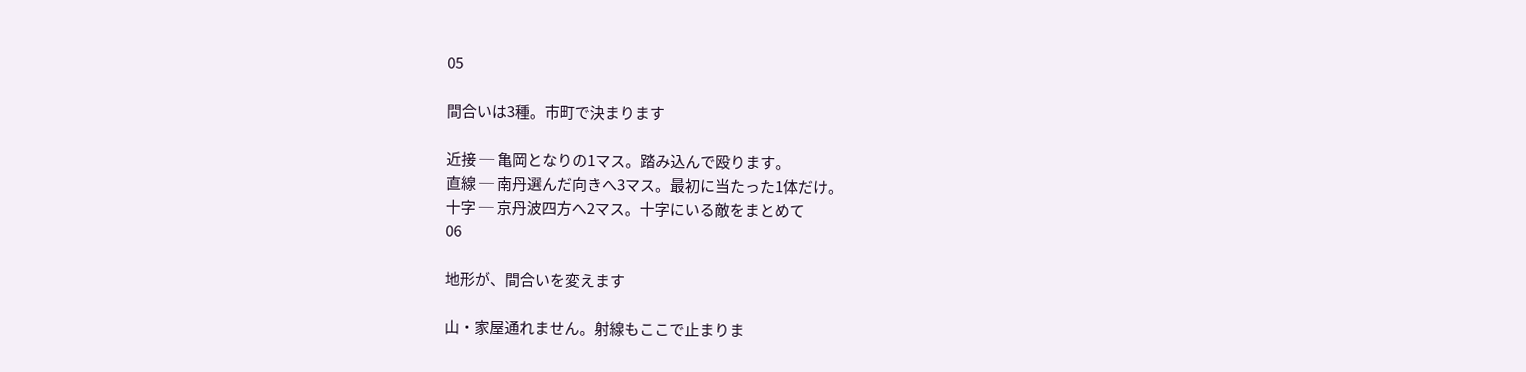05

間合いは3種。市町で決まります

近接 ─ 亀岡となりの1マス。踏み込んで殴ります。
直線 ─ 南丹選んだ向きへ3マス。最初に当たった1体だけ。
十字 ─ 京丹波四方へ2マス。十字にいる敵をまとめて
06

地形が、間合いを変えます

山・家屋通れません。射線もここで止まりま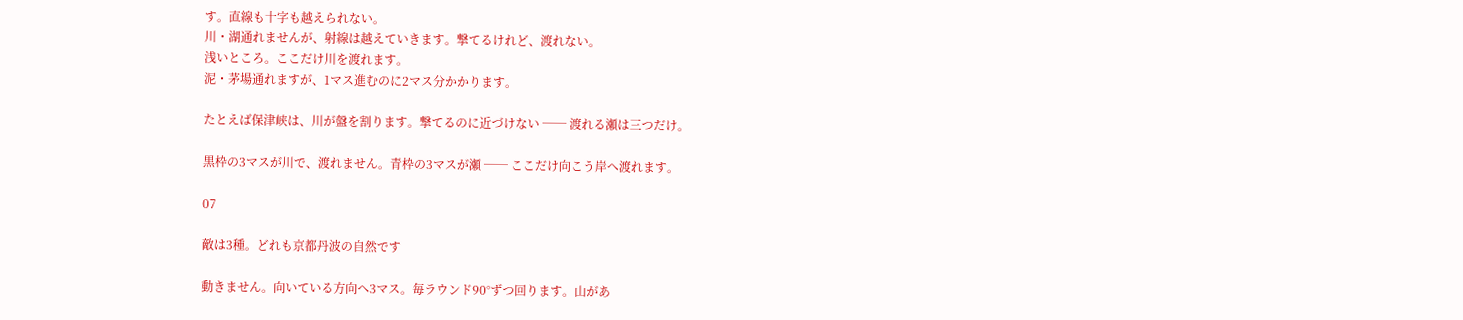す。直線も十字も越えられない。
川・湖通れませんが、射線は越えていきます。撃てるけれど、渡れない。
浅いところ。ここだけ川を渡れます。
泥・茅場通れますが、1マス進むのに2マス分かかります。

たとえば保津峡は、川が盤を割ります。撃てるのに近づけない ── 渡れる瀬は三つだけ。

黒枠の3マスが川で、渡れません。青枠の3マスが瀬 ── ここだけ向こう岸へ渡れます。

07

敵は3種。どれも京都丹波の自然です

動きません。向いている方向へ3マス。毎ラウンド90°ずつ回ります。山があ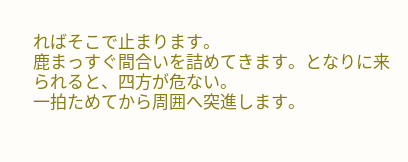ればそこで止まります。
鹿まっすぐ間合いを詰めてきます。となりに来られると、四方が危ない。
一拍ためてから周囲へ突進します。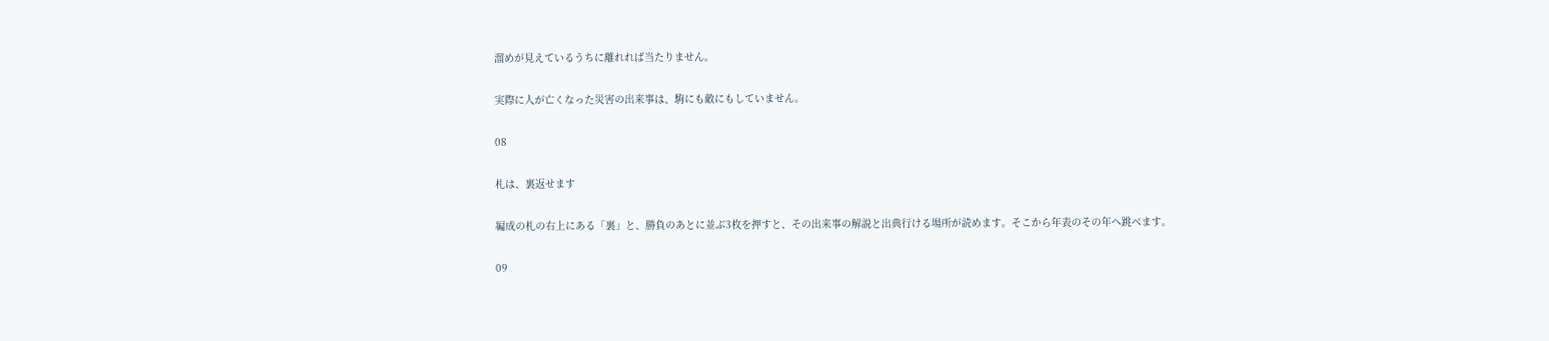溜めが見えているうちに離れれば当たりません。

実際に人が亡くなった災害の出来事は、駒にも敵にもしていません。

08

札は、裏返せます

編成の札の右上にある「裏」と、勝負のあとに並ぶ3枚を押すと、その出来事の解説と出典行ける場所が読めます。そこから年表のその年へ跳べます。

09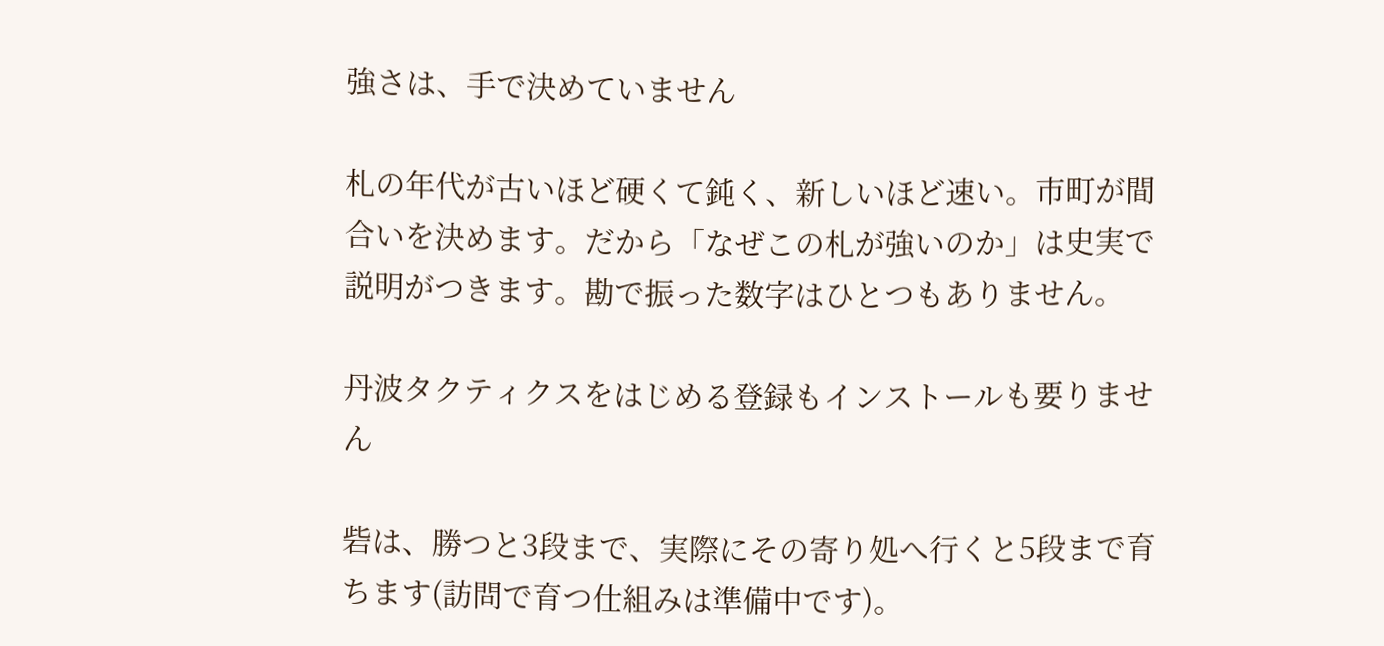強さは、手で決めていません

札の年代が古いほど硬くて鈍く、新しいほど速い。市町が間合いを決めます。だから「なぜこの札が強いのか」は史実で説明がつきます。勘で振った数字はひとつもありません。

丹波タクティクスをはじめる登録もインストールも要りません

砦は、勝つと3段まで、実際にその寄り処へ行くと5段まで育ちます(訪問で育つ仕組みは準備中です)。